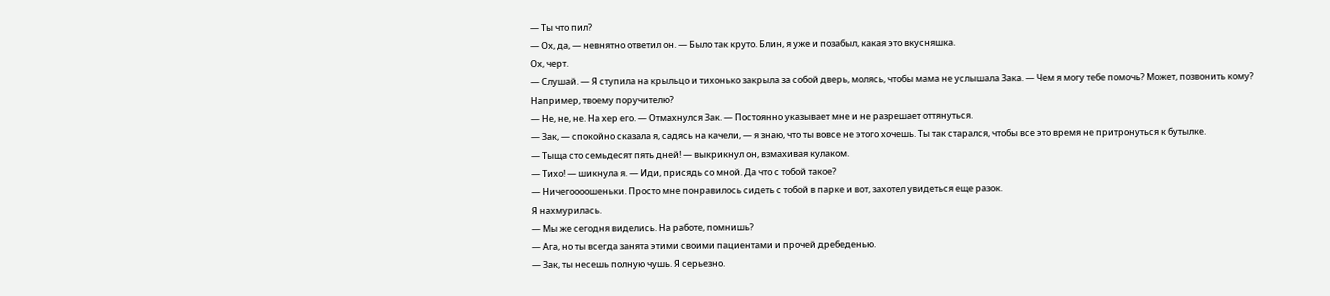— Ты что пил?
— Ох, да, — невнятно ответил он. — Было так круто. Блин, я уже и позабыл, какая это вкусняшка.
Ох, черт.
— Слушай. — Я ступила на крыльцо и тихонько закрыла за собой дверь, молясь, чтобы мама не услышала Зака. — Чем я могу тебе помочь? Может, позвонить кому? Например, твоему поручителю?
— Не, не, не. На хер его. — Отмахнулся Зак. — Постоянно указывает мне и не разрешает оттянуться.
— Зак, — спокойно сказала я, садясь на качели, — я знаю, что ты вовсе не этого хочешь. Ты так старался, чтобы все это время не притронуться к бутылке.
— Тыща сто семьдесят пять дней! — выкрикнул он, взмахивая кулаком.
— Тихо! — шикнула я. — Иди, присядь со мной. Да что с тобой такое?
— Ничегоооошеньки. Просто мне понравилось сидеть с тобой в парке и вот, захотел увидеться еще разок.
Я нахмурилась.
— Мы же сегодня виделись. На работе, помнишь?
— Ага, но ты всегда занята этими своими пациентами и прочей дребеденью.
— Зак, ты несешь полную чушь. Я серьезно.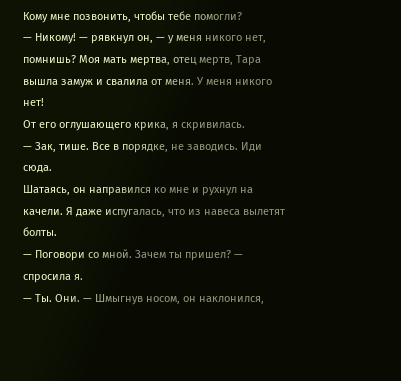Кому мне позвонить, чтобы тебе помогли?
— Никому! — рявкнул он, — у меня никого нет, помнишь? Моя мать мертва, отец мертв, Тара вышла замуж и свалила от меня. У меня никого нет!
От его оглушающего крика, я скривилась.
— Зак, тише. Все в порядке, не заводись. Иди сюда.
Шатаясь, он направился ко мне и рухнул на качели. Я даже испугалась, что из навеса вылетят болты.
— Поговори со мной. Зачем ты пришел? — спросила я.
— Ты. Они. — Шмыгнув носом, он наклонился,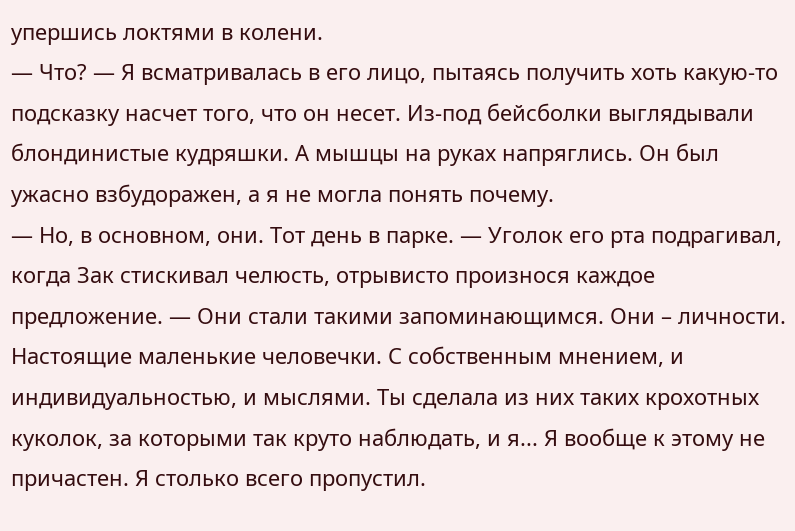упершись локтями в колени.
— Что? — Я всматривалась в его лицо, пытаясь получить хоть какую-то подсказку насчет того, что он несет. Из-под бейсболки выглядывали блондинистые кудряшки. А мышцы на руках напряглись. Он был ужасно взбудоражен, а я не могла понять почему.
— Но, в основном, они. Тот день в парке. — Уголок его рта подрагивал, когда Зак стискивал челюсть, отрывисто произнося каждое предложение. — Они стали такими запоминающимся. Они – личности. Настоящие маленькие человечки. С собственным мнением, и индивидуальностью, и мыслями. Ты сделала из них таких крохотных куколок, за которыми так круто наблюдать, и я... Я вообще к этому не причастен. Я столько всего пропустил.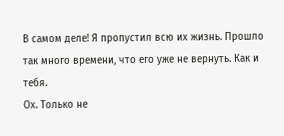В самом деле! Я пропустил всю их жизнь. Прошло так много времени, что его уже не вернуть. Как и тебя.
Ох. Только не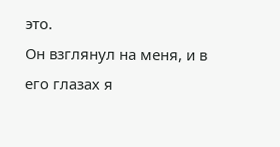это.
Он взглянул на меня, и в его глазах я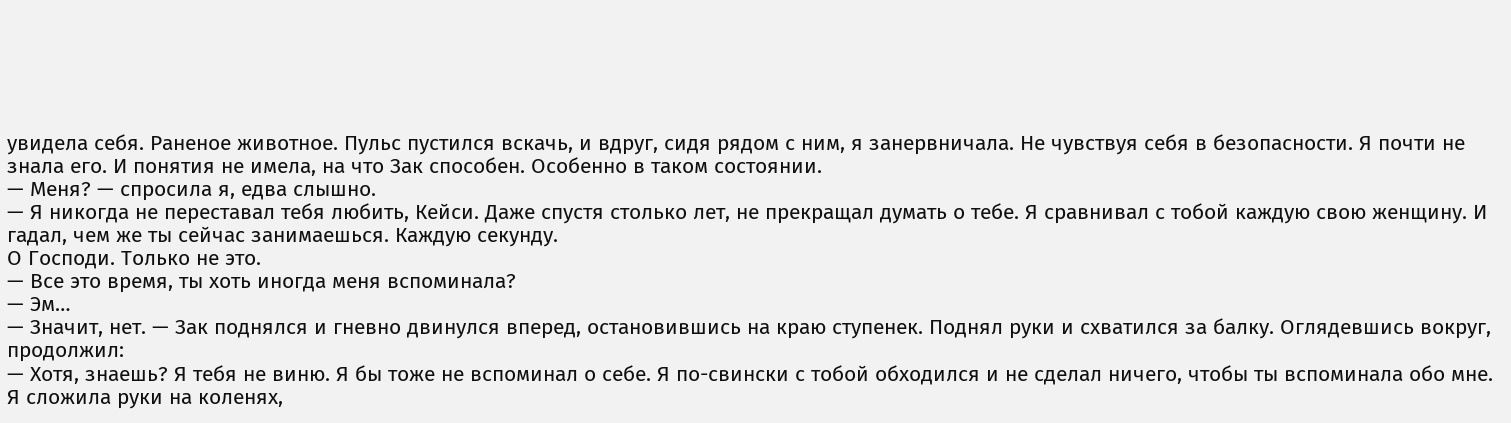увидела себя. Раненое животное. Пульс пустился вскачь, и вдруг, сидя рядом с ним, я занервничала. Не чувствуя себя в безопасности. Я почти не знала его. И понятия не имела, на что Зак способен. Особенно в таком состоянии.
— Меня? — спросила я, едва слышно.
— Я никогда не переставал тебя любить, Кейси. Даже спустя столько лет, не прекращал думать о тебе. Я сравнивал с тобой каждую свою женщину. И гадал, чем же ты сейчас занимаешься. Каждую секунду.
О Господи. Только не это.
— Все это время, ты хоть иногда меня вспоминала?
— Эм…
— Значит, нет. — Зак поднялся и гневно двинулся вперед, остановившись на краю ступенек. Поднял руки и схватился за балку. Оглядевшись вокруг, продолжил:
— Хотя, знаешь? Я тебя не виню. Я бы тоже не вспоминал о себе. Я по-свински с тобой обходился и не сделал ничего, чтобы ты вспоминала обо мне.
Я сложила руки на коленях,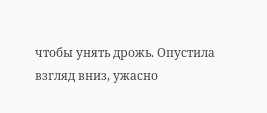чтобы унять дрожь. Опустила взгляд вниз, ужасно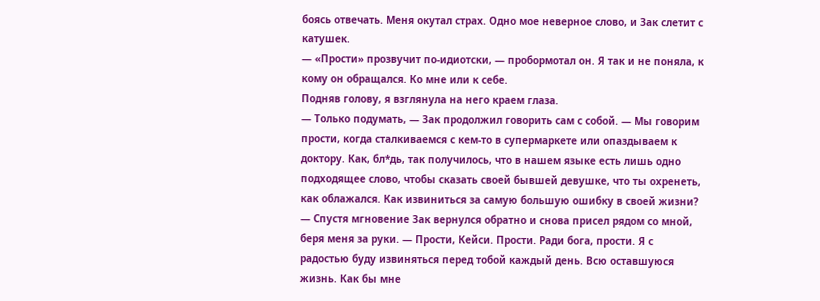боясь отвечать. Меня окутал страх. Одно мое неверное слово, и Зак слетит с катушек.
— «Прости» прозвучит по-идиотски, — пробормотал он. Я так и не поняла, к кому он обращался. Ко мне или к себе.
Подняв голову, я взглянула на него краем глаза.
— Только подумать, — Зак продолжил говорить сам с собой. — Мы говорим прости, когда сталкиваемся с кем-то в супермаркете или опаздываем к доктору. Как, бл*дь, так получилось, что в нашем языке есть лишь одно подходящее слово, чтобы сказать своей бывшей девушке, что ты охренеть, как облажался. Как извиниться за самую большую ошибку в своей жизни? — Спустя мгновение Зак вернулся обратно и снова присел рядом со мной, беря меня за руки. — Прости, Кейси. Прости. Ради бога, прости. Я с радостью буду извиняться перед тобой каждый день. Всю оставшуюся жизнь. Как бы мне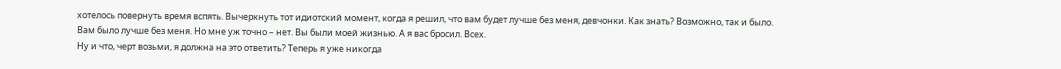хотелось повернуть время вспять. Вычеркнуть тот идиотский момент, когда я решил, что вам будет лучше без меня, девчонки. Как знать? Возможно, так и было. Вам было лучше без меня. Но мне уж точно – нет. Вы были моей жизнью. А я вас бросил. Всех.
Ну и что, черт возьми, я должна на это ответить? Теперь я уже никогда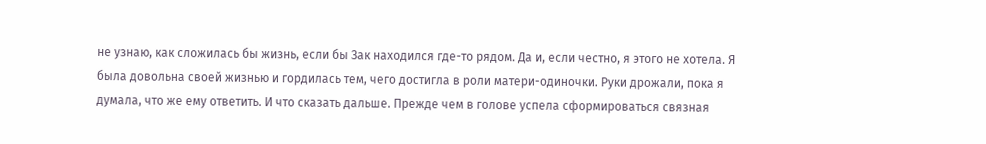не узнаю, как сложилась бы жизнь, если бы Зак находился где-то рядом. Да и, если честно, я этого не хотела. Я была довольна своей жизнью и гордилась тем, чего достигла в роли матери-одиночки. Руки дрожали, пока я думала, что же ему ответить. И что сказать дальше. Прежде чем в голове успела сформироваться связная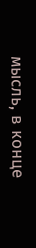мысль, в конце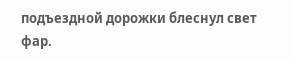подъездной дорожки блеснул свет фар.